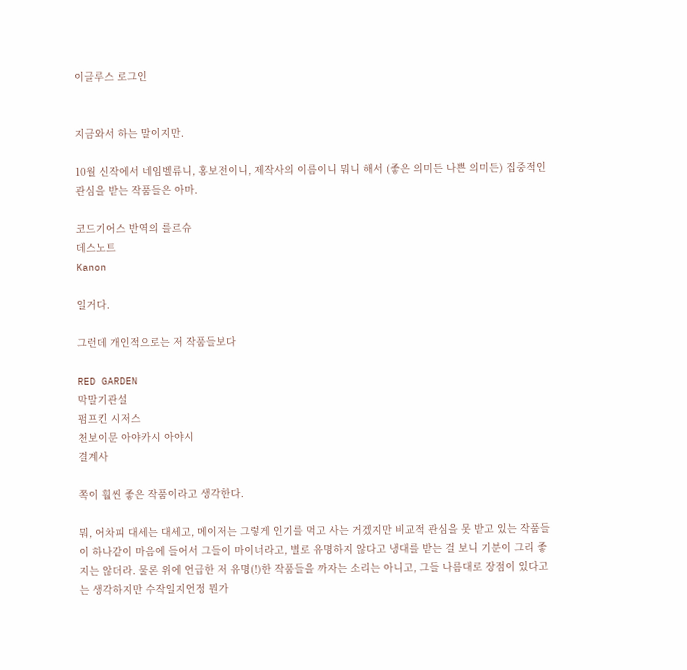이글루스 로그인


지금와서 하는 말이지만.

10월 신작에서 네임벨류니, 홍보전이니, 제작사의 이름이니 뭐니 해서 (좋은 의미든 나쁜 의미든) 집중적인 관심을 받는 작품들은 아마.

코드기어스 반역의 를르슈
데스노트
Kanon

일거다.

그런데 개인적으로는 저 작품들보다

RED GARDEN
막말기관설
펌프킨 시저스
천보이문 아야카시 아야시
결계사

쪽이 훨씬 좋은 작품이라고 생각한다.

뭐, 어차피 대세는 대세고, 메이저는 그렇게 인기를 먹고 사는 거겠지만 비교적 관심을 못 받고 있는 작품들이 하나같이 마음에 들어서 그들이 마이너라고, 별로 유명하지 않다고 냉대를 받는 걸 보니 기분이 그리 좋지는 않더라. 물론 위에 언급한 저 유명(!)한 작품들을 까자는 소리는 아니고, 그들 나름대로 장점이 있다고는 생각하지만 수작일지언정 뭔가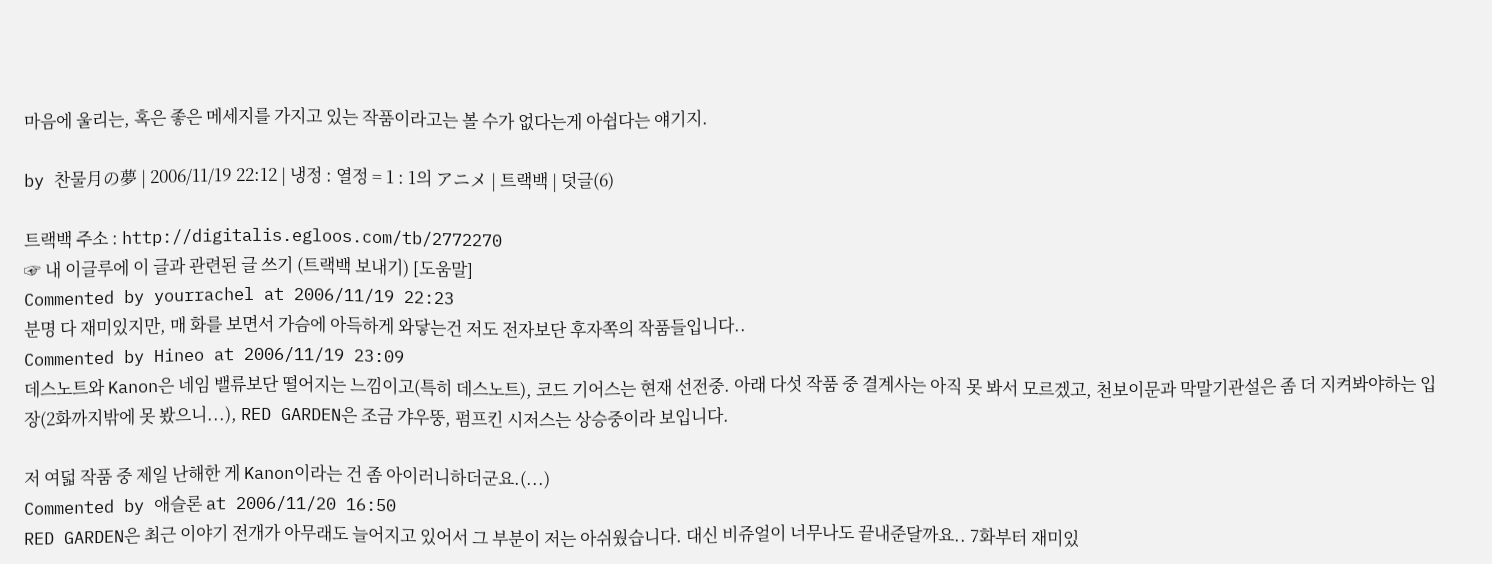마음에 울리는, 혹은 좋은 메세지를 가지고 있는 작품이라고는 볼 수가 없다는게 아쉽다는 얘기지.

by 찬물月の夢 | 2006/11/19 22:12 | 냉정 : 열정 = 1 : 1의 アニメ | 트랙백 | 덧글(6)

트랙백 주소 : http://digitalis.egloos.com/tb/2772270
☞ 내 이글루에 이 글과 관련된 글 쓰기 (트랙백 보내기) [도움말]
Commented by yourrachel at 2006/11/19 22:23
분명 다 재미있지만, 매 화를 보면서 가슴에 아득하게 와닿는건 저도 전자보단 후자쪽의 작품들입니다..
Commented by Hineo at 2006/11/19 23:09
데스노트와 Kanon은 네임 밸류보단 떨어지는 느낌이고(특히 데스노트), 코드 기어스는 현재 선전중. 아래 다섯 작품 중 결계사는 아직 못 봐서 모르겠고, 천보이문과 막말기관설은 좀 더 지켜봐야하는 입장(2화까지밖에 못 봤으니...), RED GARDEN은 조금 갸우뚱, 펌프킨 시저스는 상승중이라 보입니다.

저 여덟 작품 중 제일 난해한 게 Kanon이라는 건 좀 아이러니하더군요.(...)
Commented by 애슬론 at 2006/11/20 16:50
RED GARDEN은 최근 이야기 전개가 아무래도 늘어지고 있어서 그 부분이 저는 아쉬웠습니다. 대신 비쥬얼이 너무나도 끝내준달까요.. 7화부터 재미있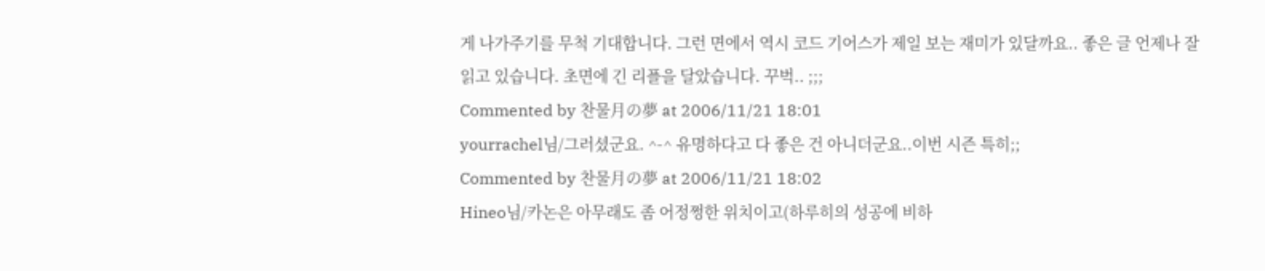게 나가주기를 무척 기대합니다. 그런 면에서 역시 코드 기어스가 제일 보는 재미가 있달까요.. 좋은 글 언제나 잘 읽고 있습니다. 초면에 긴 리플을 달았습니다. 꾸벅.. ;;;
Commented by 찬물月の夢 at 2006/11/21 18:01
yourrachel님/그러셨군요. ^-^ 유명하다고 다 좋은 건 아니더군요..이번 시즌 특히;;
Commented by 찬물月の夢 at 2006/11/21 18:02
Hineo님/카논은 아무래도 좀 어정쩡한 위치이고(하루히의 성공에 비하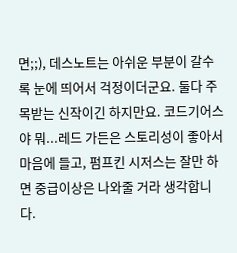면;;), 데스노트는 아쉬운 부분이 갈수록 눈에 띄어서 걱정이더군요. 둘다 주목받는 신작이긴 하지만요. 코드기어스야 뭐...레드 가든은 스토리성이 좋아서 마음에 들고, 펌프킨 시저스는 잘만 하면 중급이상은 나와줄 거라 생각합니다.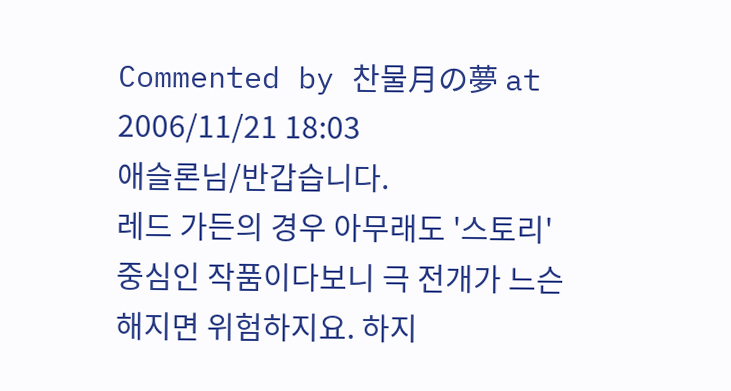Commented by 찬물月の夢 at 2006/11/21 18:03
애슬론님/반갑습니다.
레드 가든의 경우 아무래도 '스토리' 중심인 작품이다보니 극 전개가 느슨해지면 위험하지요. 하지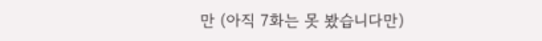만 (아직 7화는 못 봤습니다만)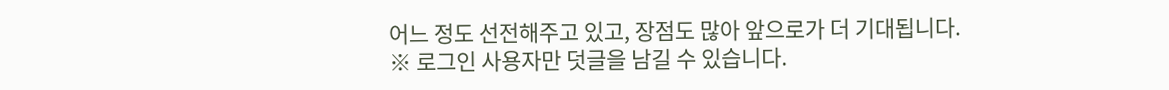어느 정도 선전해주고 있고, 장점도 많아 앞으로가 더 기대됩니다.
※ 로그인 사용자만 덧글을 남길 수 있습니다.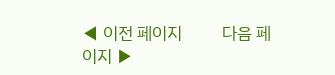◀ 이전 페이지          다음 페이지 ▶